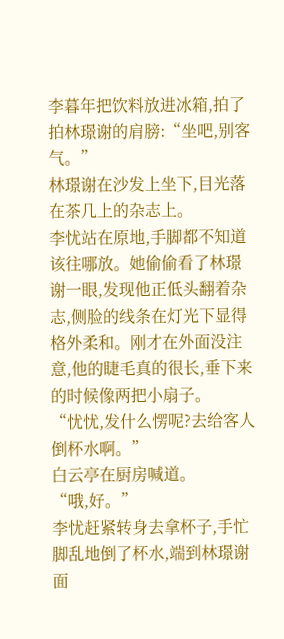李暮年把饮料放进冰箱,拍了拍林璟谢的肩膀:“坐吧,别客气。”
林璟谢在沙发上坐下,目光落在茶几上的杂志上。
李忧站在原地,手脚都不知道该往哪放。她偷偷看了林璟谢一眼,发现他正低头翻着杂志,侧脸的线条在灯光下显得格外柔和。刚才在外面没注意,他的睫毛真的很长,垂下来的时候像两把小扇子。
“忧忧,发什么愣呢?去给客人倒杯水啊。”
白云亭在厨房喊道。
“哦,好。”
李忧赶紧转身去拿杯子,手忙脚乱地倒了杯水,端到林璟谢面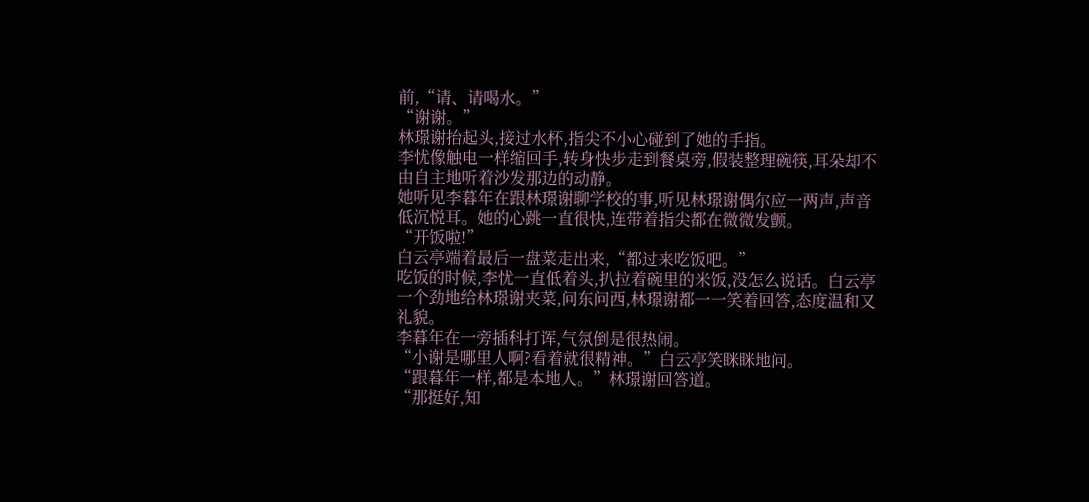前,“请、请喝水。”
“谢谢。”
林璟谢抬起头,接过水杯,指尖不小心碰到了她的手指。
李忧像触电一样缩回手,转身快步走到餐桌旁,假装整理碗筷,耳朵却不由自主地听着沙发那边的动静。
她听见李暮年在跟林璟谢聊学校的事,听见林璟谢偶尔应一两声,声音低沉悦耳。她的心跳一直很快,连带着指尖都在微微发颤。
“开饭啦!”
白云亭端着最后一盘菜走出来,“都过来吃饭吧。”
吃饭的时候,李忧一直低着头,扒拉着碗里的米饭,没怎么说话。白云亭一个劲地给林璟谢夹菜,问东问西,林璟谢都一一笑着回答,态度温和又礼貌。
李暮年在一旁插科打诨,气氛倒是很热闹。
“小谢是哪里人啊?看着就很精神。”白云亭笑眯眯地问。
“跟暮年一样,都是本地人。”林璟谢回答道。
“那挺好,知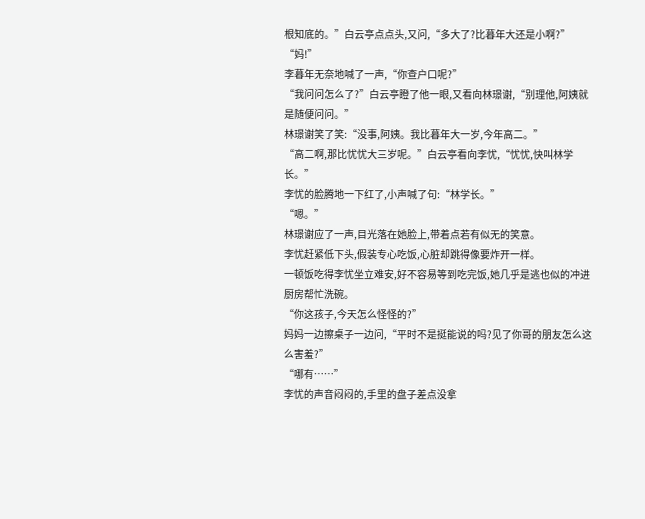根知底的。”白云亭点点头,又问,“多大了?比暮年大还是小啊?”
“妈!”
李暮年无奈地喊了一声,“你查户口呢?”
“我问问怎么了?”白云亭瞪了他一眼,又看向林璟谢,“别理他,阿姨就是随便问问。”
林璟谢笑了笑:“没事,阿姨。我比暮年大一岁,今年高二。”
“高二啊,那比忧忧大三岁呢。”白云亭看向李忧,“忧忧,快叫林学长。”
李忧的脸腾地一下红了,小声喊了句:“林学长。”
“嗯。”
林璟谢应了一声,目光落在她脸上,带着点若有似无的笑意。
李忧赶紧低下头,假装专心吃饭,心脏却跳得像要炸开一样。
一顿饭吃得李忧坐立难安,好不容易等到吃完饭,她几乎是逃也似的冲进厨房帮忙洗碗。
“你这孩子,今天怎么怪怪的?”
妈妈一边擦桌子一边问,“平时不是挺能说的吗?见了你哥的朋友怎么这么害羞?”
“哪有……”
李忧的声音闷闷的,手里的盘子差点没拿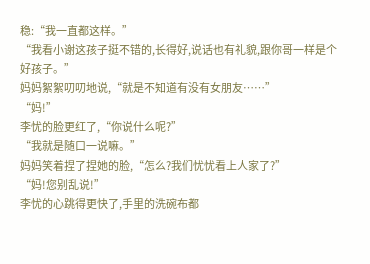稳:“我一直都这样。”
“我看小谢这孩子挺不错的,长得好,说话也有礼貌,跟你哥一样是个好孩子。”
妈妈絮絮叨叨地说,“就是不知道有没有女朋友……”
“妈!”
李忧的脸更红了,“你说什么呢?”
“我就是随口一说嘛。”
妈妈笑着捏了捏她的脸,“怎么?我们忧忧看上人家了?”
“妈!您别乱说!”
李忧的心跳得更快了,手里的洗碗布都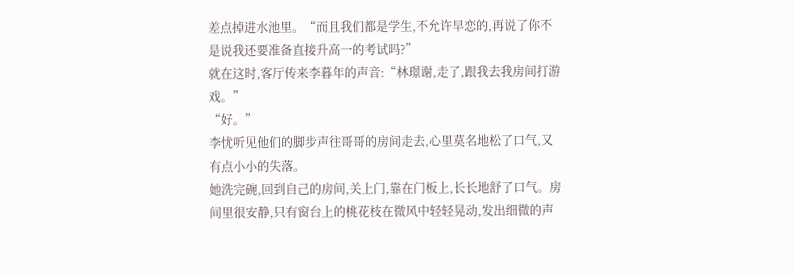差点掉进水池里。“而且我们都是学生,不允许早恋的,再说了你不是说我还要准备直接升高一的考试吗?”
就在这时,客厅传来李暮年的声音:“林璟谢,走了,跟我去我房间打游戏。”
“好。”
李忧听见他们的脚步声往哥哥的房间走去,心里莫名地松了口气,又有点小小的失落。
她洗完碗,回到自己的房间,关上门,靠在门板上,长长地舒了口气。房间里很安静,只有窗台上的桃花枝在微风中轻轻晃动,发出细微的声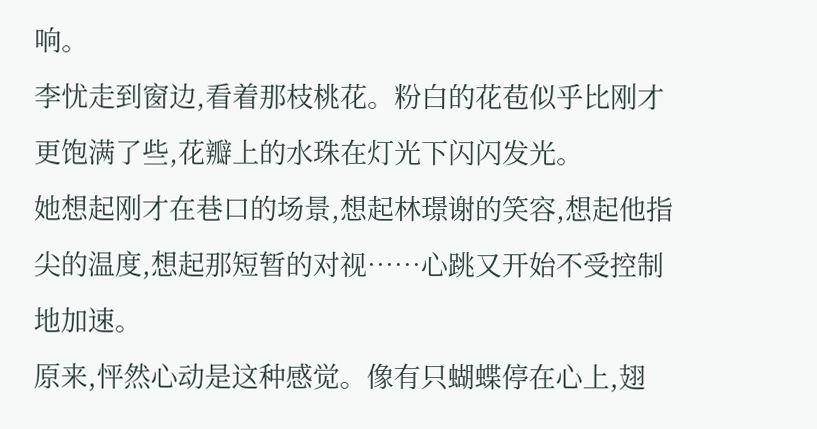响。
李忧走到窗边,看着那枝桃花。粉白的花苞似乎比刚才更饱满了些,花瓣上的水珠在灯光下闪闪发光。
她想起刚才在巷口的场景,想起林璟谢的笑容,想起他指尖的温度,想起那短暂的对视……心跳又开始不受控制地加速。
原来,怦然心动是这种感觉。像有只蝴蝶停在心上,翅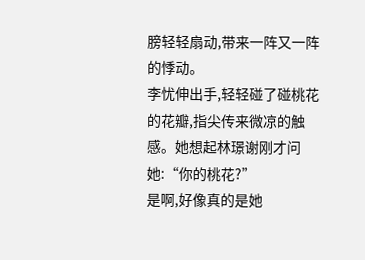膀轻轻扇动,带来一阵又一阵的悸动。
李忧伸出手,轻轻碰了碰桃花的花瓣,指尖传来微凉的触感。她想起林璟谢刚才问她:“你的桃花?”
是啊,好像真的是她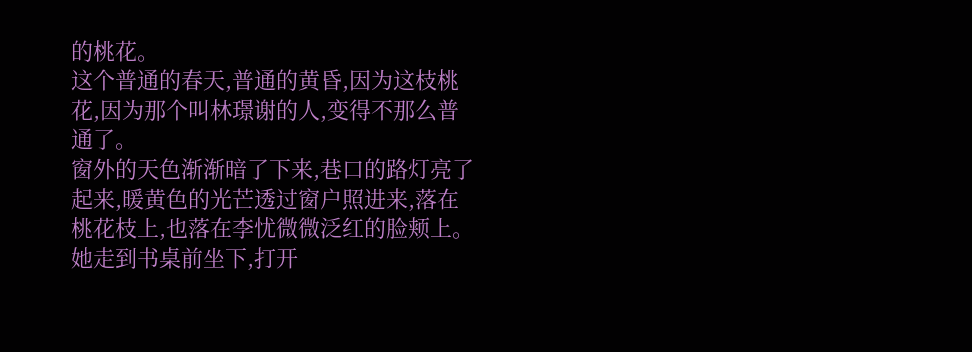的桃花。
这个普通的春天,普通的黄昏,因为这枝桃花,因为那个叫林璟谢的人,变得不那么普通了。
窗外的天色渐渐暗了下来,巷口的路灯亮了起来,暖黄色的光芒透过窗户照进来,落在桃花枝上,也落在李忧微微泛红的脸颊上。
她走到书桌前坐下,打开